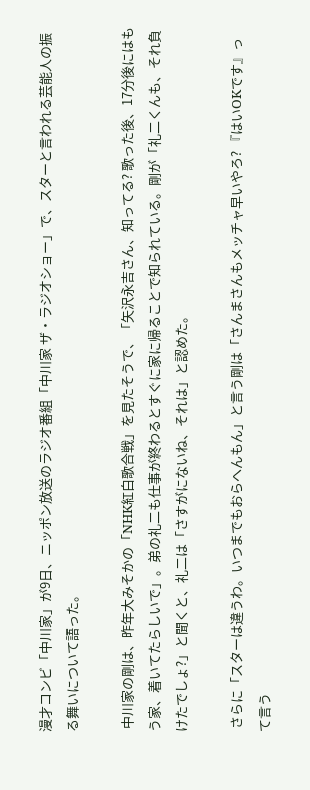漫才コンビ「中川家」が9日、ニッポン放送のラジオ番組「中川家 ザ・ラジオショー」で、スターと言われる芸能人の振る舞いについて語った。

 中川家の剛は、昨年大みそかの「NHK紅白歌合戦」を見たそうで、「矢沢永吉さん、知ってる? 歌った後、17分後にはもう家、着いてたらしいで」。弟の礼二も仕事が終わるとすぐに家に帰ることで知られている。剛が「礼二くんも、それ負けたでしょ?」と聞くと、礼二は「さすがにないね、それは」と認めた。

 さらに「スターは違うわ。いつまでもおらへんもん」と言う剛は「さんまさんもメッチャ早いやろ? 『はいOKです』って言う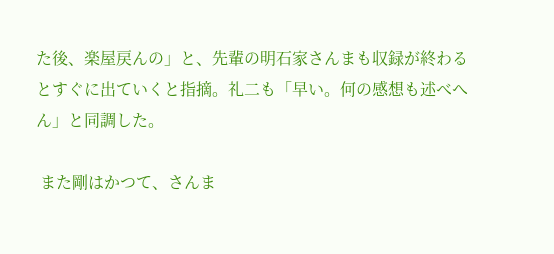た後、楽屋戻んの」と、先輩の明石家さんまも収録が終わるとすぐに出ていくと指摘。礼二も「早い。何の感想も述べへん」と同調した。

 また剛はかつて、さんま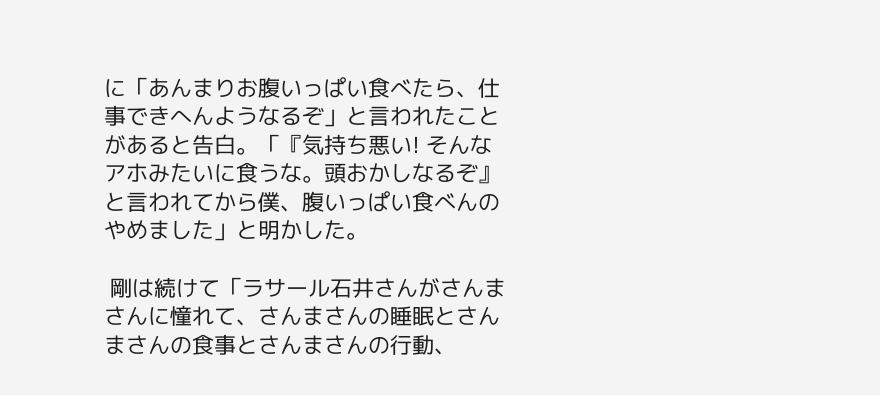に「あんまりお腹いっぱい食べたら、仕事できへんようなるぞ」と言われたことがあると告白。「『気持ち悪い! そんなアホみたいに食うな。頭おかしなるぞ』と言われてから僕、腹いっぱい食べんのやめました」と明かした。

 剛は続けて「ラサール石井さんがさんまさんに憧れて、さんまさんの睡眠とさんまさんの食事とさんまさんの行動、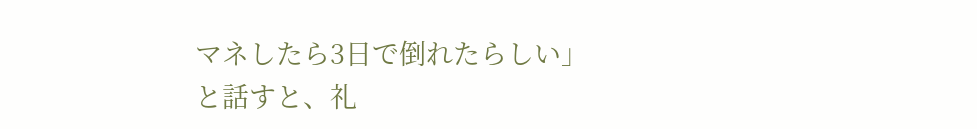マネしたら3日で倒れたらしい」と話すと、礼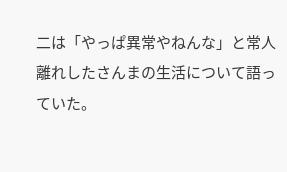二は「やっぱ異常やねんな」と常人離れしたさんまの生活について語っていた。